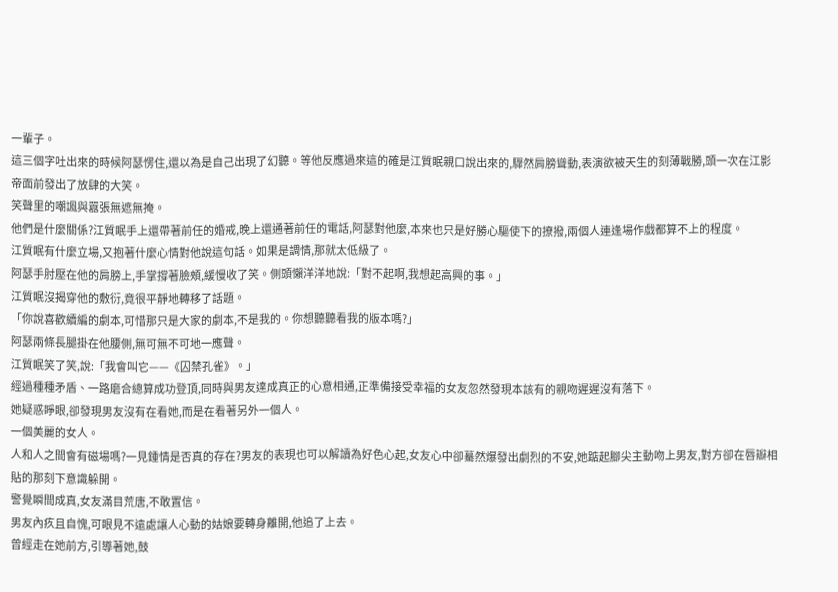一輩子。
這三個字吐出來的時候阿瑟愣住,還以為是自己出現了幻聽。等他反應過來這的確是江質眠親口說出來的,驟然肩膀聳動,表演欲被天生的刻薄戰勝,頭一次在江影帝面前發出了放肆的大笑。
笑聲里的嘲諷與囂張無遮無掩。
他們是什麼關係?江質眠手上還帶著前任的婚戒,晚上還通著前任的電話,阿瑟對他麼,本來也只是好勝心驅使下的撩撥,兩個人連逢場作戲都算不上的程度。
江質眠有什麼立場,又抱著什麼心情對他說這句話。如果是調情,那就太低級了。
阿瑟手肘壓在他的肩膀上,手掌撐著臉頰,緩慢收了笑。側頭懶洋洋地說:「對不起啊,我想起高興的事。」
江質眠沒揭穿他的敷衍,竟很平靜地轉移了話題。
「你說喜歡續編的劇本,可惜那只是大家的劇本,不是我的。你想聽聽看我的版本嗎?」
阿瑟兩條長腿掛在他腰側,無可無不可地一應聲。
江質眠笑了笑,說:「我會叫它——《囚禁孔雀》。」
經過種種矛盾、一路磨合總算成功登頂,同時與男友達成真正的心意相通,正準備接受幸福的女友忽然發現本該有的親吻遲遲沒有落下。
她疑惑睜眼,卻發現男友沒有在看她,而是在看著另外一個人。
一個美麗的女人。
人和人之間會有磁場嗎?一見鍾情是否真的存在?男友的表現也可以解讀為好色心起,女友心中卻驀然爆發出劇烈的不安,她踮起腳尖主動吻上男友,對方卻在唇瓣相貼的那刻下意識躲開。
警覺瞬間成真,女友滿目荒唐,不敢置信。
男友內疚且自愧,可眼見不遠處讓人心動的姑娘要轉身離開,他追了上去。
曾經走在她前方,引導著她,鼓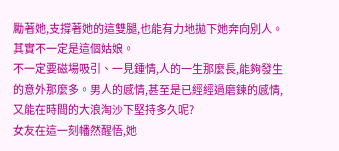勵著她,支撐著她的這雙腿,也能有力地拋下她奔向別人。
其實不一定是這個姑娘。
不一定要磁場吸引、一見鍾情,人的一生那麼長,能夠發生的意外那麼多。男人的感情,甚至是已經經過磨鍊的感情,又能在時間的大浪淘沙下堅持多久呢?
女友在這一刻幡然醒悟,她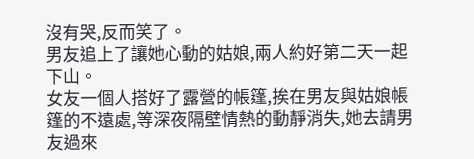沒有哭,反而笑了。
男友追上了讓她心動的姑娘,兩人約好第二天一起下山。
女友一個人搭好了露營的帳篷,挨在男友與姑娘帳篷的不遠處,等深夜隔壁情熱的動靜消失,她去請男友過來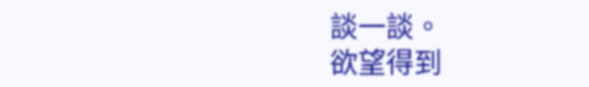談一談。
欲望得到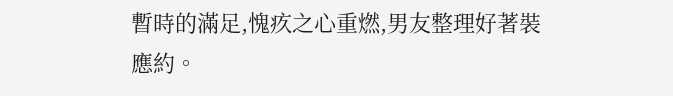暫時的滿足,愧疚之心重燃,男友整理好著裝應約。